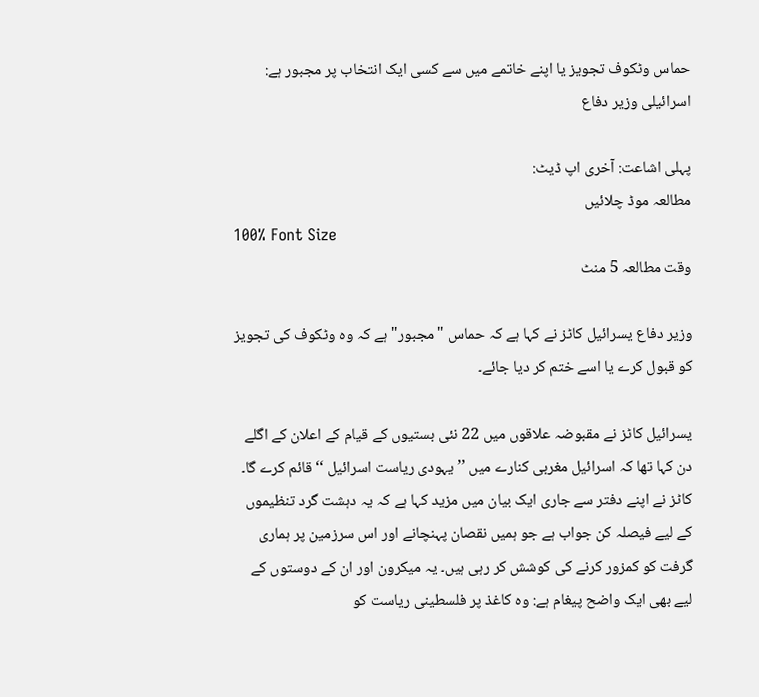حماس وٹکوف تجویز یا اپنے خاتمے میں سے کسی ایک انتخاب پر مجبور ہے: اسرائیلی وزیر دفاع

پہلی اشاعت: آخری اپ ڈیٹ:
مطالعہ موڈ چلائیں
100% Font Size
وقت مطالعہ 5 منٹ

وزیر دفاع یسرائیل کاٹز نے کہا ہے کہ حماس "مجبور" ہے کہ وہ وٹکوف کی تجویز کو قبول کرے یا اسے ختم کر دیا جائے۔

یسرائیل کاٹز نے مقبوضہ علاقوں میں 22 نئی بستیوں کے قیام کے اعلان کے اگلے دن کہا تھا کہ اسرائیل مغربی کنارے میں ’’ یہودی ریاست اسرائیل ‘‘ قائم کرے گا۔ کاٹز نے اپنے دفتر سے جاری ایک بیان میں مزید کہا ہے کہ یہ دہشت گرد تنظیموں کے لیے فیصلہ کن جواب ہے جو ہمیں نقصان پہنچانے اور اس سرزمین پر ہماری گرفت کو کمزور کرنے کی کوشش کر رہی ہیں۔ یہ میکرون اور ان کے دوستوں کے لیے بھی ایک واضح پیغام ہے: وہ کاغذ پر فلسطینی ریاست کو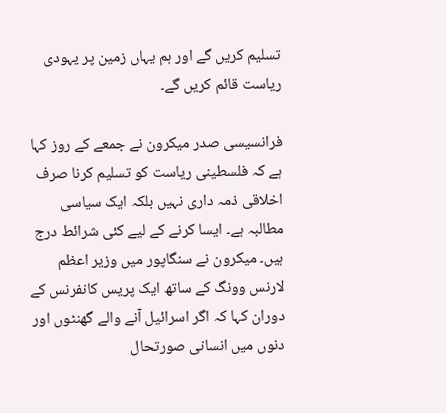تسلیم کریں گے اور ہم یہاں زمین پر یہودی ریاست قائم کریں گے۔

فرانسیسی صدر میکرون نے جمعے کے روز کہا ہے کہ فلسطینی ریاست کو تسلیم کرنا صرف اخلاقی ذمہ داری نہیں بلکہ ایک سیاسی مطالبہ ہے۔ ایسا کرنے کے لیے کئی شرائط درج ہیں۔ میکرون نے سنگاپور میں وزیر اعظم لارنس وونگ کے ساتھ ایک پریس کانفرنس کے دوران کہا کہ اگر اسرائیل آنے والے گھنٹوں اور دنوں میں انسانی صورتحال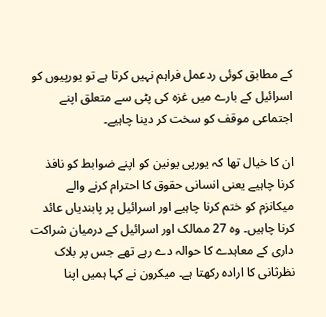کے مطابق کوئی ردعمل فراہم نہیں کرتا ہے تو یورپیوں کو اسرائیل کے بارے میں غزہ کی پٹی سے متعلق اپنے اجتماعی موقف کو سخت کر دینا چاہیے۔

ان کا خیال تھا کہ یورپی یونین کو اپنے ضوابط کو نافذ کرنا چاہیے یعنی انسانی حقوق کا احترام کرنے والے میکانزم کو ختم کرنا چاہیے اور اسرائیل پر پابندیاں عائد کرنا چاہیں۔ وہ 27 ممالک اور اسرائیل کے درمیان شراکت داری کے معاہدے کا حوالہ دے رہے تھے جس پر بلاک نظرثانی کا ارادہ رکھتا ہے۔ میکرون نے کہا ہمیں اپنا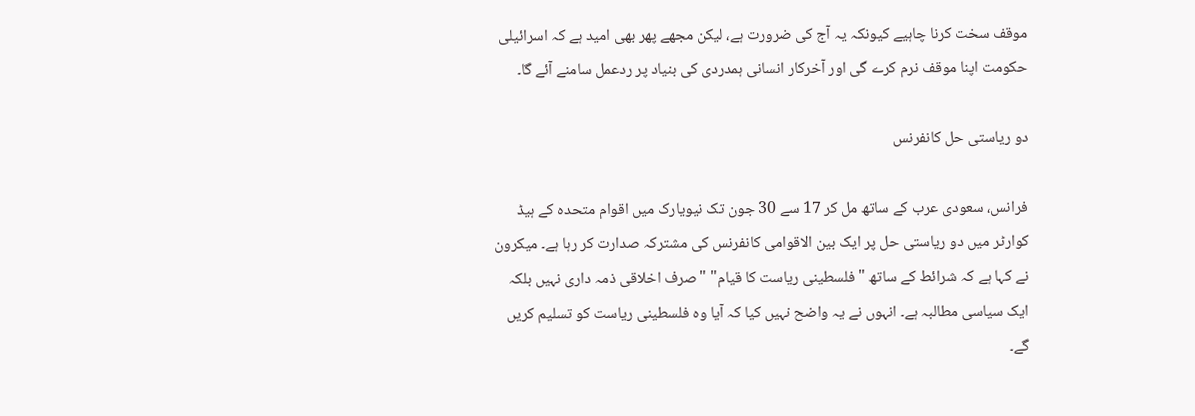موقف سخت کرنا چاہیے کیونکہ یہ آج کی ضرورت ہے، لیکن مجھے پھر بھی امید ہے کہ اسرائیلی حکومت اپنا موقف نرم کرے گی اور آخرکار انسانی ہمدردی کی بنیاد پر ردعمل سامنے آئے گا۔

دو ریاستی حل کانفرنس

فرانس، سعودی عرب کے ساتھ مل کر 17 سے 30 جون تک نیویارک میں اقوام متحدہ کے ہیڈ کوارٹر میں دو ریاستی حل پر ایک بین الاقوامی کانفرنس کی مشترکہ صدارت کر رہا ہے۔ میکرون نے کہا ہے کہ شرائط کے ساتھ "فلسطینی ریاست کا قیام" "صرف اخلاقی ذمہ داری نہیں بلکہ ایک سیاسی مطالبہ ہے۔ انہوں نے یہ واضح نہیں کیا کہ آیا وہ فلسطینی ریاست کو تسلیم کریں گے۔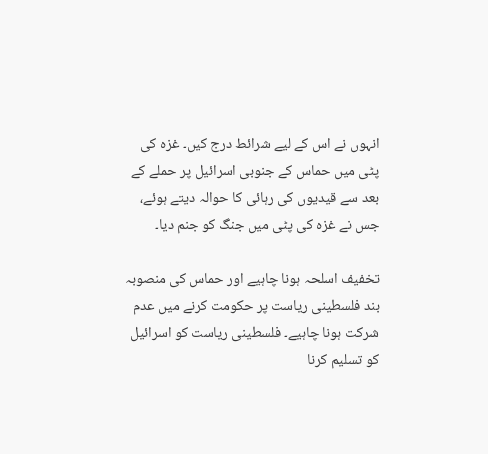انہوں نے اس کے لیے شرائط درج کیں۔ غزہ کی پٹی میں حماس کے جنوبی اسرائیل پر حملے کے بعد سے قیدیوں کی رہائی کا حوالہ دیتے ہوئے، جس نے غزہ کی پٹی میں جنگ کو جنم دیا۔

تخفیف اسلحہ ہونا چاہیے اور حماس کی منصوبہ بند فلسطینی ریاست پر حکومت کرنے میں عدم شرکت ہونا چاہیے۔ فلسطینی ریاست کو اسرائیل کو تسلیم کرنا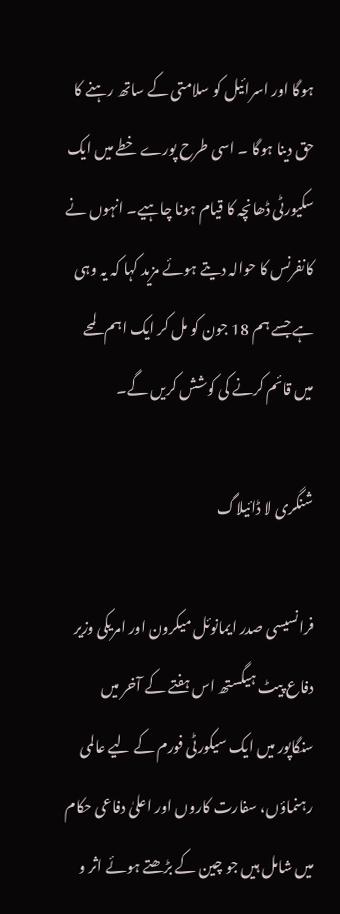ہوگا اور اسرائیل کو سلامتی کے ساتھ رہنے کا حق دینا ہوگا ۔ اسی طرح پورے خطے میں ایک سکیورٹی ڈھانچہ کا قیام ہونا چاہیے۔ انہوں نے کانفرنس کا حوالہ دیتے ہوئے مزید کہا کہ یہ وہی ہے جسے ہم 18 جون کو مل کر ایک اہم لمحے میں قائم کرنے کی کوشش کریں گے۔

شنگری لا ڈائیلاگ

فرانسیسی صدر ایمانوئل میکرون اور امریکی وزیر دفاع پیٹ ہیگستھ اس ہفتے کے آخر میں سنگاپور میں ایک سیکورٹی فورم کے لیے عالمی رہنماؤں، سفارت کاروں اور اعلیٰ دفاعی حکام میں شامل ہیں جو چین کے بڑھتے ہوئے اثر و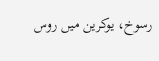رسوخ، یوکرین میں روس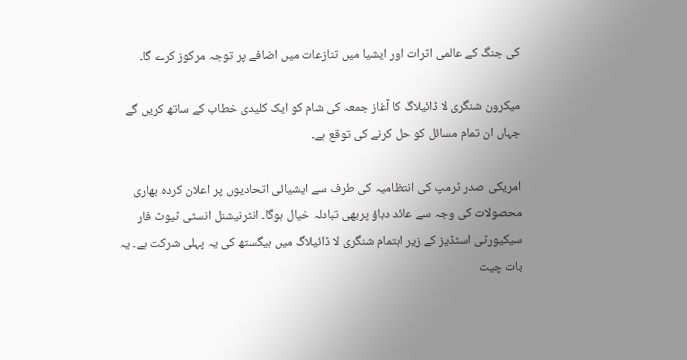کی جنگ کے عالمی اثرات اور ایشیا میں تنازعات میں اضافے پر توجہ مرکوز کرے گا۔

میکرون شنگری لا ڈائیلاگ کا آغاز جمعہ کی شام کو ایک کلیدی خطاب کے ساتھ کریں گے جہاں ان تمام مسائل کو حل کرنے کی توقع ہے۔

امریکی صدر ٹرمپ کی انتظامیہ کی طرف سے ایشیائی اتحادیوں پر اعلان کردہ بھاری محصولات کی وجہ سے عائد دباؤ پربھی تبادلہ خیال ہوگا۔ انٹرنیشنل انسٹی ٹیوٹ فار سیکیورٹی اسٹڈیز کے زیر اہتمام شنگری لا ڈائیلاگ میں ہیگستھ کی یہ پہلی شرکت ہے۔ یہ بات چیت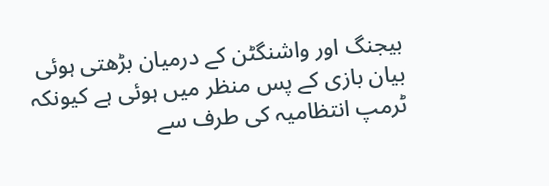بیجنگ اور واشنگٹن کے درمیان بڑھتی ہوئی بیان بازی کے پس منظر میں ہوئی ہے کیونکہ ٹرمپ انتظامیہ کی طرف سے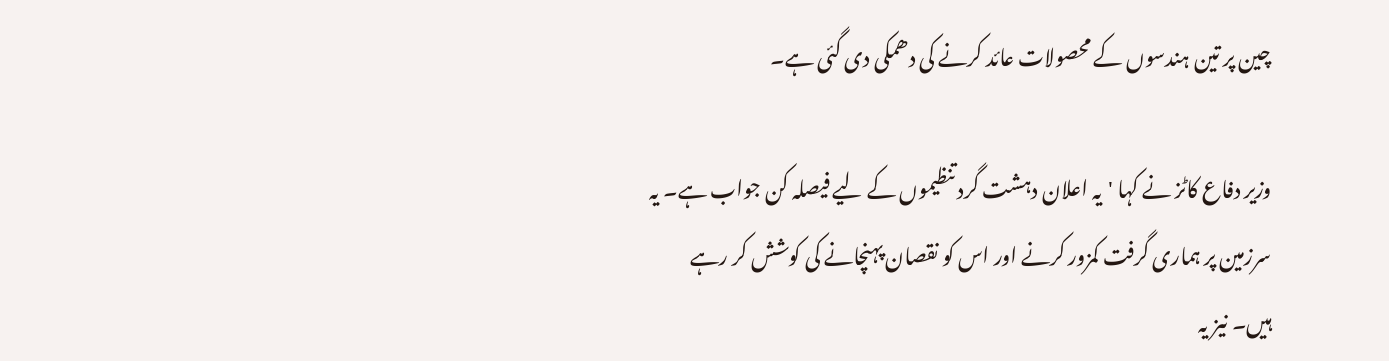چین پر تین ہندسوں کے محصولات عائد کرنے کی دھمکی دی گئی ہے۔

وزیر دفاع کاٹز نے کہا 'یہ اعلان دہشت گرد تنظیموں کے لیے فیصلہ کن جواب ہے۔ یہ سرزمین پر ہماری گرفت کمزور کرنے اور اس کو نقصان پہنچانے کی کوشش کر رہے ہیں۔ نیز یہ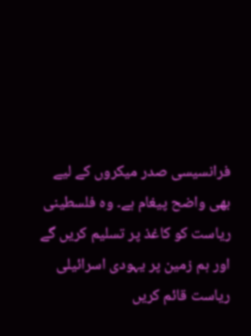فرانسیسی صدر میکروں کے لیے بھی واضح پیغام ہے۔ وہ فلسطینی ریاست کو کاغذ پر تسلیم کریں گے اور ہم زمین پر یہودی اسرائیلی ریاست قائم کریں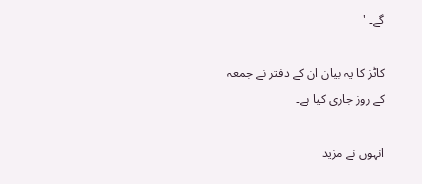گے۔ '

کاٹز کا یہ بیان ان کے دفتر نے جمعہ کے روز جاری کیا ہے۔

انہوں نے مزید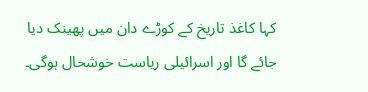کہا کاغذ تاریخ کے کوڑے دان میں پھینک دیا جائے گا اور اسرائیلی ریاست خوشحال ہوگی۔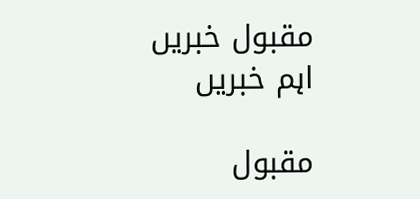مقبول خبریں اہم خبریں

مقبول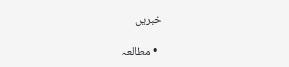خبریں

  • مطالعہ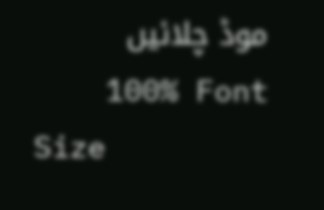موڈ چلائیں
    100% Font Size